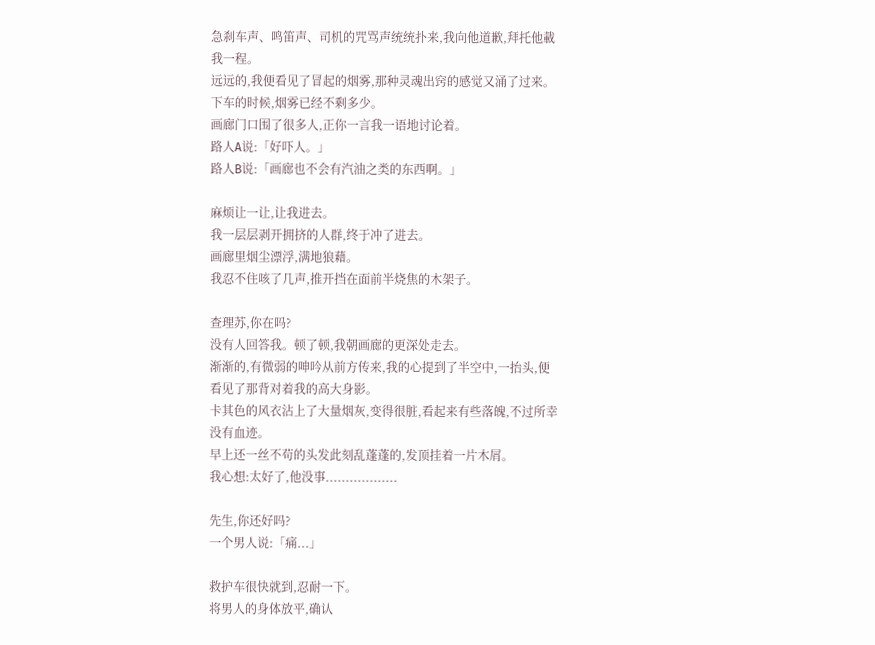急刹车声、鸣笛声、司机的咒骂声统统扑来,我向他道歉,拜托他載我一程。
远远的,我便看见了冒起的烟雾,那种灵魂出窍的感觉又涌了过来。
下车的时候,烟雾已经不剩多少。
画廊门口围了很多人,正你一言我一语地讨论着。
路人A说:「好吓人。」
路人B说:「画廊也不会有汽油之类的东西啊。」

麻烦让一让,让我进去。
我一层层剥开拥挤的人群,终于冲了进去。
画廊里烟尘漂浮,满地狼藉。
我忍不住咳了几声,推开挡在面前半烧焦的木架子。

查理苏,你在吗?
没有人回答我。顿了顿,我朝画廊的更深处走去。
渐渐的,有微弱的呻吟从前方传来,我的心提到了半空中,一抬头,便看见了那背对着我的高大身影。
卡其色的风衣沾上了大量烟灰,变得很脏,看起来有些落魄,不过所幸没有血迹。
早上还一丝不苟的头发此刻乱蓬蓬的,发顶挂着一片木屑。
我心想:太好了,他没事..................

先生,你还好吗?
一个男人说:「痛...」

救护车很快就到,忍耐一下。
将男人的身体放平,确认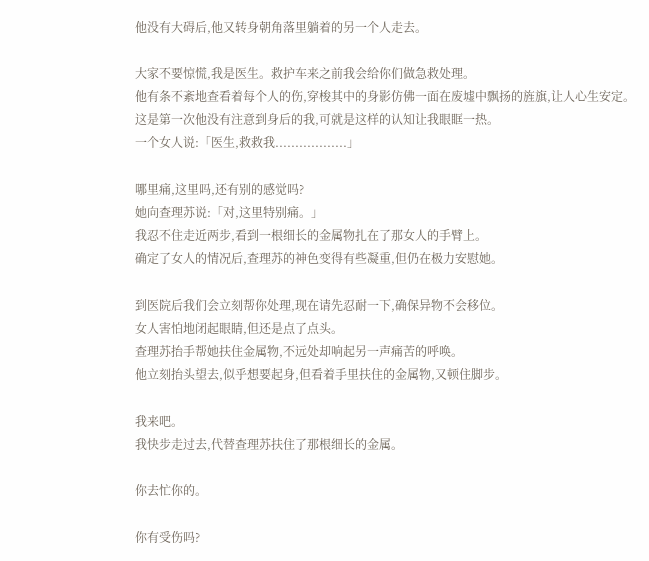他没有大碍后,他又转身朝角落里躺着的另一个人走去。

大家不要惊慌,我是医生。救护车来之前我会给你们做急救处理。
他有条不紊地查看着每个人的伤,穿梭其中的身影仿佛一面在废墟中飘扬的旌旗,让人心生安定。
这是第一次他没有注意到身后的我,可就是这样的认知让我眼眶一热。
一个女人说:「医生,救救我..................」

哪里痛,这里吗,还有别的感觉吗?
她向查理苏说:「对,这里特别痛。」
我忍不住走近两步,看到一根细长的金属物扎在了那女人的手臂上。
确定了女人的情况后,查理苏的神色变得有些凝重,但仍在极力安慰她。

到医院后我们会立刻帮你处理,现在请先忍耐一下,确保异物不会移位。
女人害怕地闭起眼睛,但还是点了点头。
查理苏抬手帮她扶住金属物,不远处却响起另一声痛苦的呼唤。
他立刻抬头望去,似乎想要起身,但看着手里扶住的金属物,又顿住脚步。

我来吧。
我快步走过去,代替查理苏扶住了那根细长的金属。

你去忙你的。

你有受伤吗?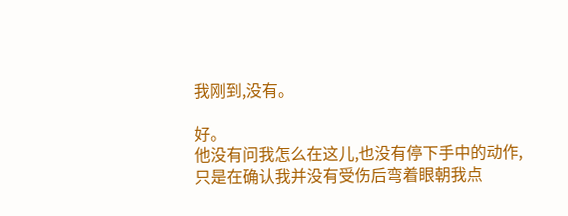我刚到,没有。

好。
他没有问我怎么在这儿,也没有停下手中的动作,只是在确认我并没有受伤后弯着眼朝我点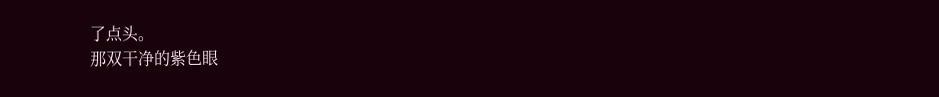了点头。
那双干净的紫色眼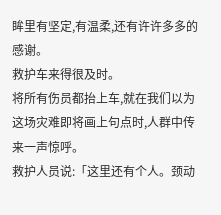眸里有坚定,有温柔,还有许许多多的感谢。
救护车来得很及时。
将所有伤员都抬上车,就在我们以为这场灾难即将画上句点时,人群中传来一声惊呼。
救护人员说:「这里还有个人。颈动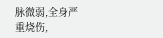脉微弱,全身严重烧伤,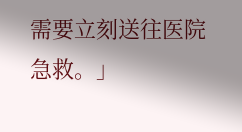需要立刻送往医院急救。」